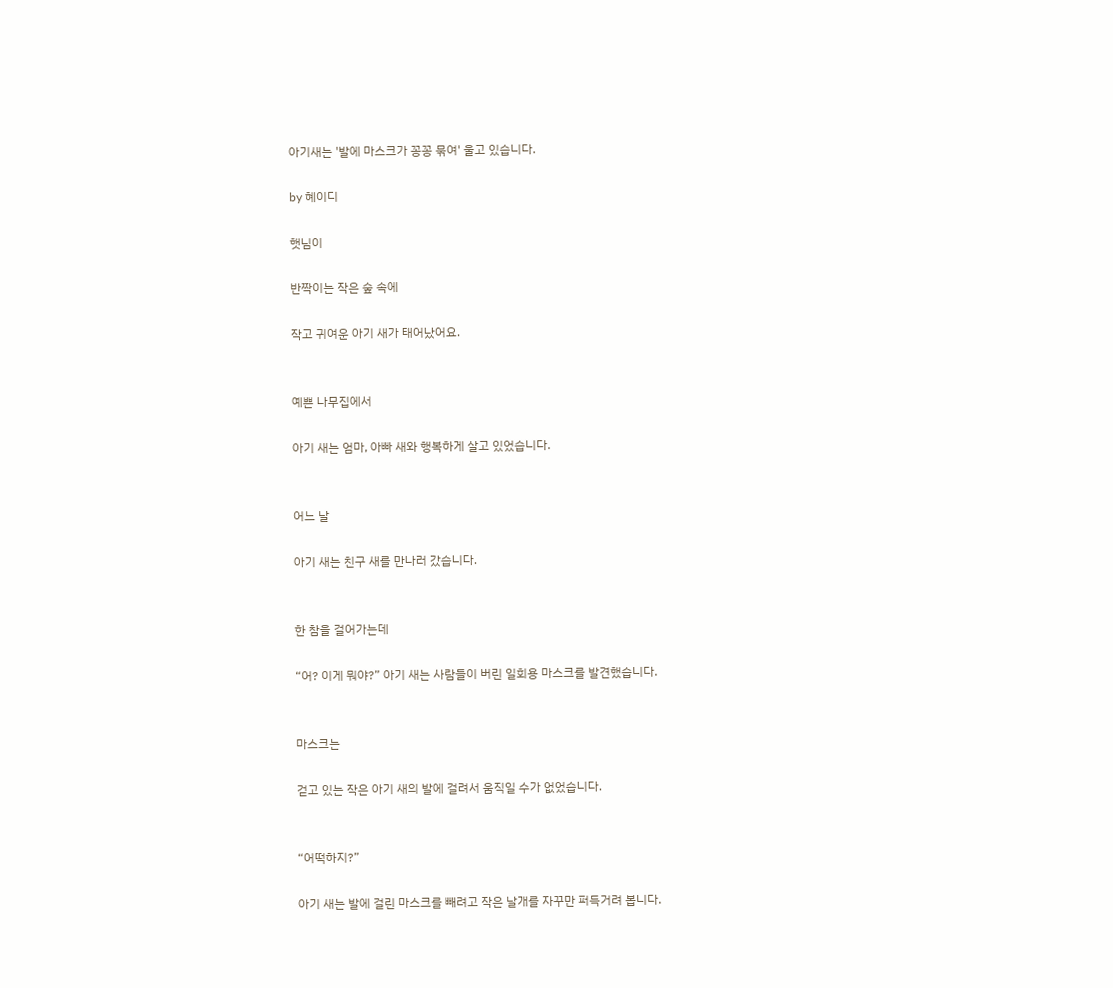아기새는 '발에 마스크가 꽁꽁 묶여' 울고 있습니다.

by 혜이디

햇님이

반짝이는 작은 숲 속에

작고 귀여운 아기 새가 태어났어요.


예쁜 나무집에서

아기 새는 엄마, 아빠 새와 행복하게 살고 있었습니다.


어느 날

아기 새는 친구 새를 만나러 갔습니다.


한 참을 걸어가는데

“어? 이게 뭐야?” 아기 새는 사람들이 버린 일회용 마스크를 발견했습니다.


마스크는

걷고 있는 작은 아기 새의 발에 걸려서 움직일 수가 없었습니다.


“어떡하지?”

아기 새는 발에 걸린 마스크를 빼려고 작은 날개를 자꾸만 퍼득거려 봅니다.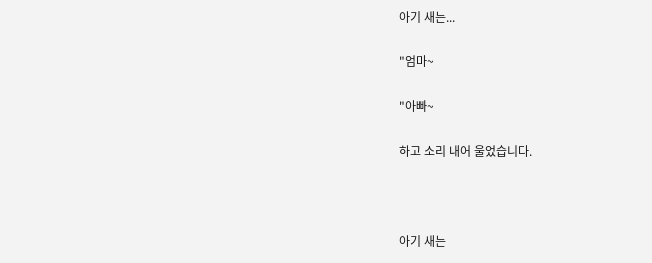아기 새는...

"엄마~

"아빠~

하고 소리 내어 울었습니다.



아기 새는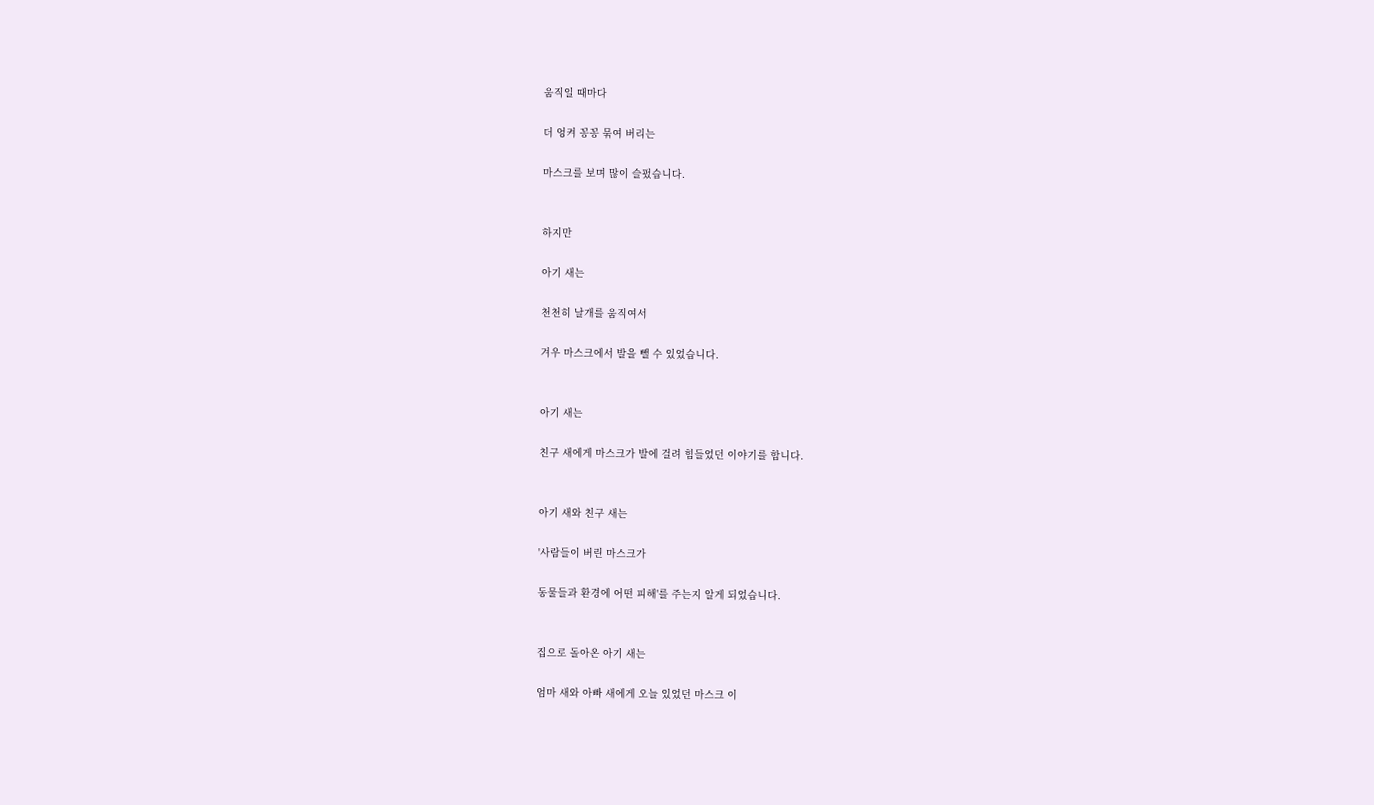움직일 때마다

더 엉켜 꽁꽁 묶여 버리는

마스크를 보며 많이 슬펐습니다.


하지만

아기 새는

천천히 날개를 움직여서

겨우 마스크에서 발을 뺄 수 있었습니다.


아기 새는

친구 새에게 마스크가 발에 걸려 힘들었던 이야기를 합니다.


아기 새와 친구 새는

'사람들이 버린 마스크가

동물들과 환경에 어떤 피해'를 주는지 알게 되었습니다.


집으로 돌아온 아기 새는

엄마 새와 아빠 새에게 오늘 있었던 마스크 이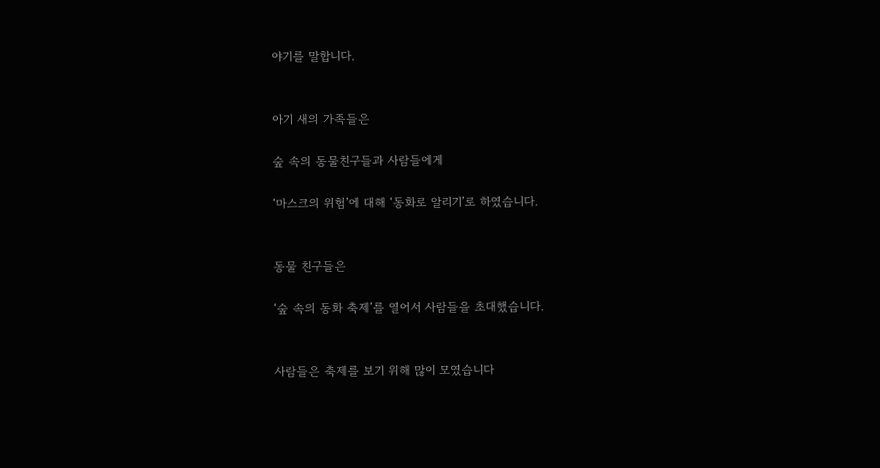야기를 말합니다.


아기 새의 가족들은

숲 속의 동물친구들과 사람들에게

‘마스크의 위험’에 대해 ‘동화로 알리기’로 하였습니다.


동물 친구들은

‘숲 속의 동화 축제’를 열어서 사람들을 초대했습니다.


사람들은 축제를 보기 위해 많이 모였습니다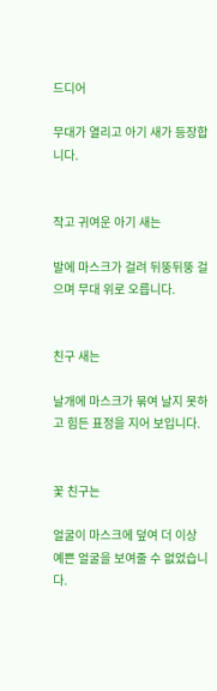드디어

무대가 열리고 아기 새가 등장합니다.


작고 귀여운 아기 새는

발에 마스크가 걸려 뒤뚱뒤뚱 걸으며 무대 위로 오릅니다.


친구 새는

날개에 마스크가 묶여 날지 못하고 힘든 표정을 지어 보입니다.


꽃 친구는

얼굴이 마스크에 덮여 더 이상 예쁜 얼굴을 보여줄 수 없었습니다.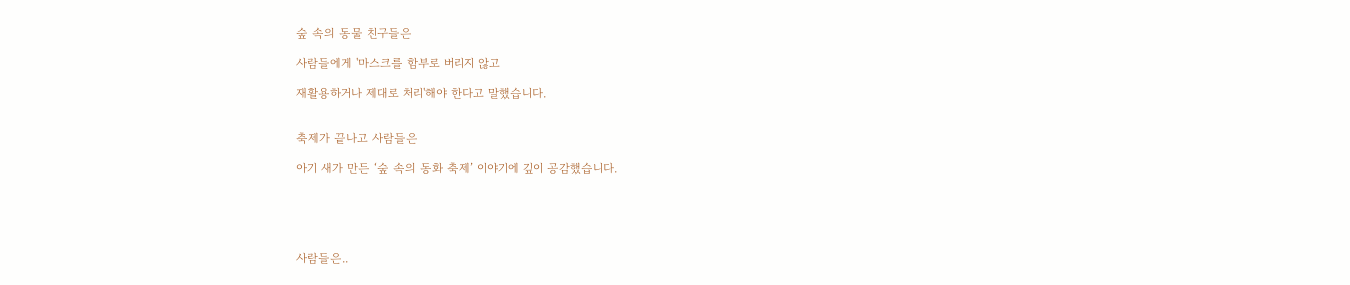숲 속의 동물 친구들은

사람들에게 '마스크를 함부로 버리지 않고

재활용하거나 제대로 처리'해야 한다고 말했습니다.


축제가 끝나고 사람들은

아기 새가 만든 ‘숲 속의 동화 축제’ 이야기에 깊이 공감했습니다.





사람들은..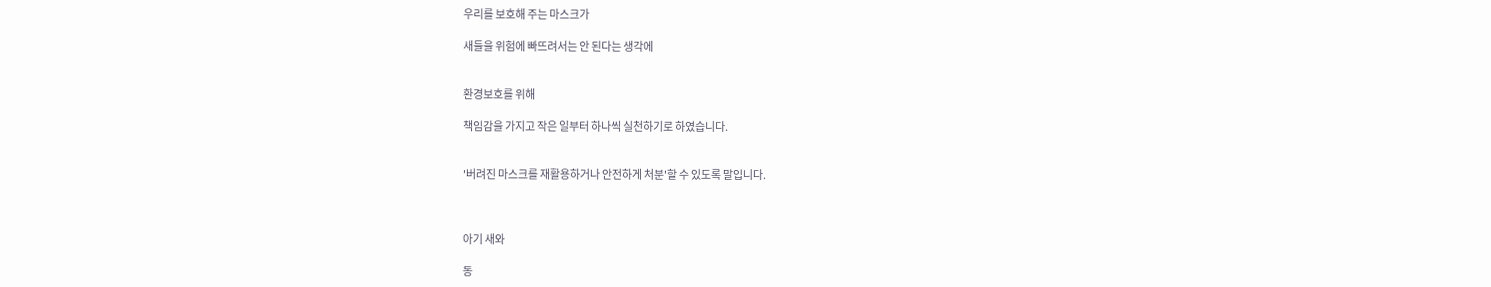우리를 보호해 주는 마스크가

새들을 위험에 빠뜨려서는 안 된다는 생각에


환경보호를 위해

책임감을 가지고 작은 일부터 하나씩 실천하기로 하였습니다.


'버려진 마스크를 재활용하거나 안전하게 처분'할 수 있도록 말입니다.



아기 새와

동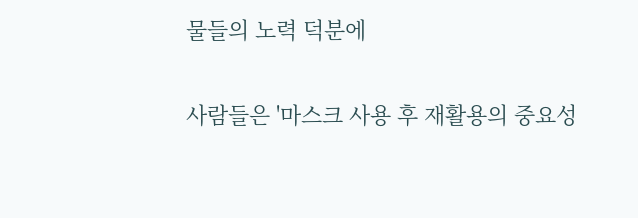물들의 노력 덕분에

사람들은 '마스크 사용 후 재활용의 중요성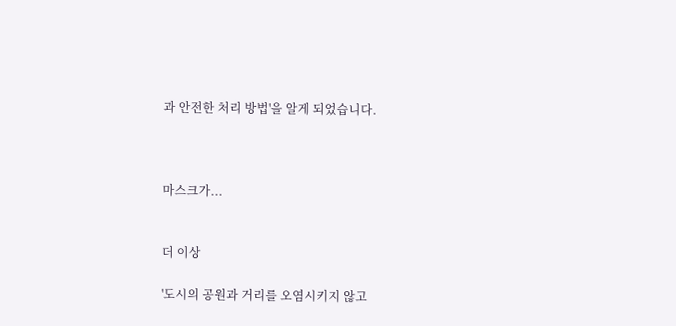과 안전한 처리 방법'을 알게 되었습니다.



마스크가...


더 이상

'도시의 공원과 거리를 오염시키지 않고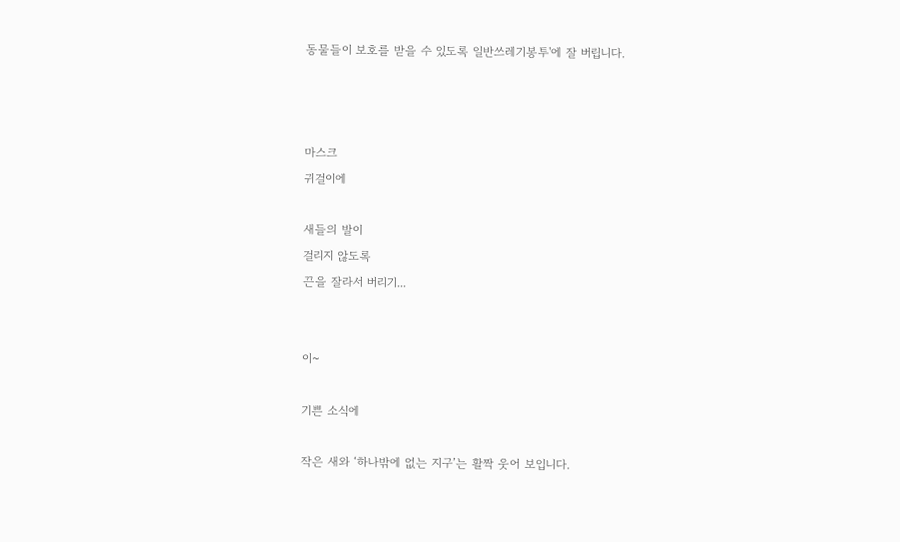동물들이 보호를 받을 수 있도록 일반쓰레기봉투'에 잘 버립니다.



마스크
귀걸이에

새들의 발이
걸리지 않도록
끈을 잘라서 버리기...


이~

기쁜 소식에

작은 새와 ‘하나밖에 없는 지구’는 활짝 웃어 보입니다.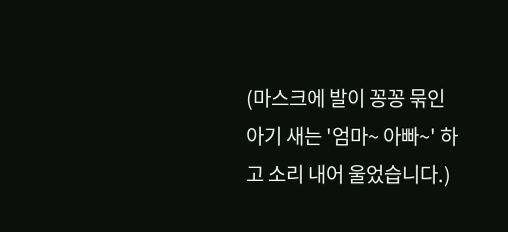(마스크에 발이 꽁꽁 묶인 아기 새는 '엄마~ 아빠~' 하고 소리 내어 울었습니다.)